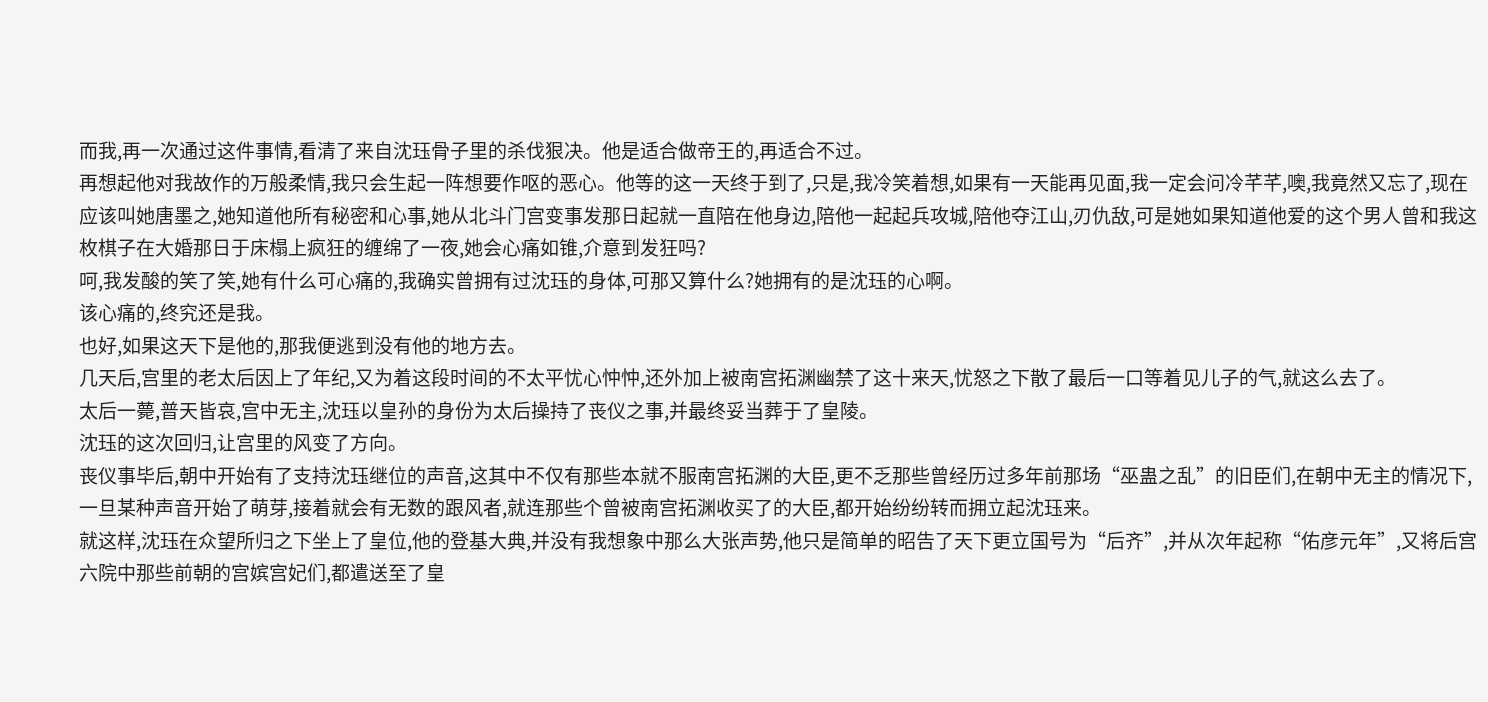而我,再一次通过这件事情,看清了来自沈珏骨子里的杀伐狠决。他是适合做帝王的,再适合不过。
再想起他对我故作的万般柔情,我只会生起一阵想要作呕的恶心。他等的这一天终于到了,只是,我冷笑着想,如果有一天能再见面,我一定会问冷芊芊,噢,我竟然又忘了,现在应该叫她唐墨之,她知道他所有秘密和心事,她从北斗门宫变事发那日起就一直陪在他身边,陪他一起起兵攻城,陪他夺江山,刃仇敌,可是她如果知道他爱的这个男人曾和我这枚棋子在大婚那日于床榻上疯狂的缠绵了一夜,她会心痛如锥,介意到发狂吗?
呵,我发酸的笑了笑,她有什么可心痛的,我确实曾拥有过沈珏的身体,可那又算什么?她拥有的是沈珏的心啊。
该心痛的,终究还是我。
也好,如果这天下是他的,那我便逃到没有他的地方去。
几天后,宫里的老太后因上了年纪,又为着这段时间的不太平忧心忡忡,还外加上被南宫拓渊幽禁了这十来天,忧怒之下散了最后一口等着见儿子的气,就这么去了。
太后一薨,普天皆哀,宫中无主,沈珏以皇孙的身份为太后操持了丧仪之事,并最终妥当葬于了皇陵。
沈珏的这次回归,让宫里的风变了方向。
丧仪事毕后,朝中开始有了支持沈珏继位的声音,这其中不仅有那些本就不服南宫拓渊的大臣,更不乏那些曾经历过多年前那场“巫蛊之乱”的旧臣们,在朝中无主的情况下,一旦某种声音开始了萌芽,接着就会有无数的跟风者,就连那些个曾被南宫拓渊收买了的大臣,都开始纷纷转而拥立起沈珏来。
就这样,沈珏在众望所归之下坐上了皇位,他的登基大典,并没有我想象中那么大张声势,他只是简单的昭告了天下更立国号为“后齐”,并从次年起称“佑彦元年”,又将后宫六院中那些前朝的宫嫔宫妃们,都遣送至了皇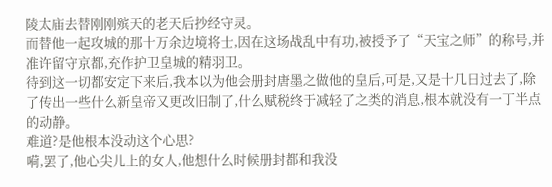陵太庙去替刚刚殡天的老天后抄经守灵。
而替他一起攻城的那十万余边境将士,因在这场战乱中有功,被授予了“天宝之师”的称号,并准许留守京都,充作护卫皇城的精羽卫。
待到这一切都安定下来后,我本以为他会册封唐墨之做他的皇后,可是,又是十几日过去了,除了传出一些什么新皇帝又更改旧制了,什么赋税终于减轻了之类的消息,根本就没有一丁半点的动静。
难道?是他根本没动这个心思?
嗬,罢了,他心尖儿上的女人,他想什么时候册封都和我没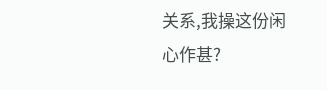关系,我操这份闲心作甚?